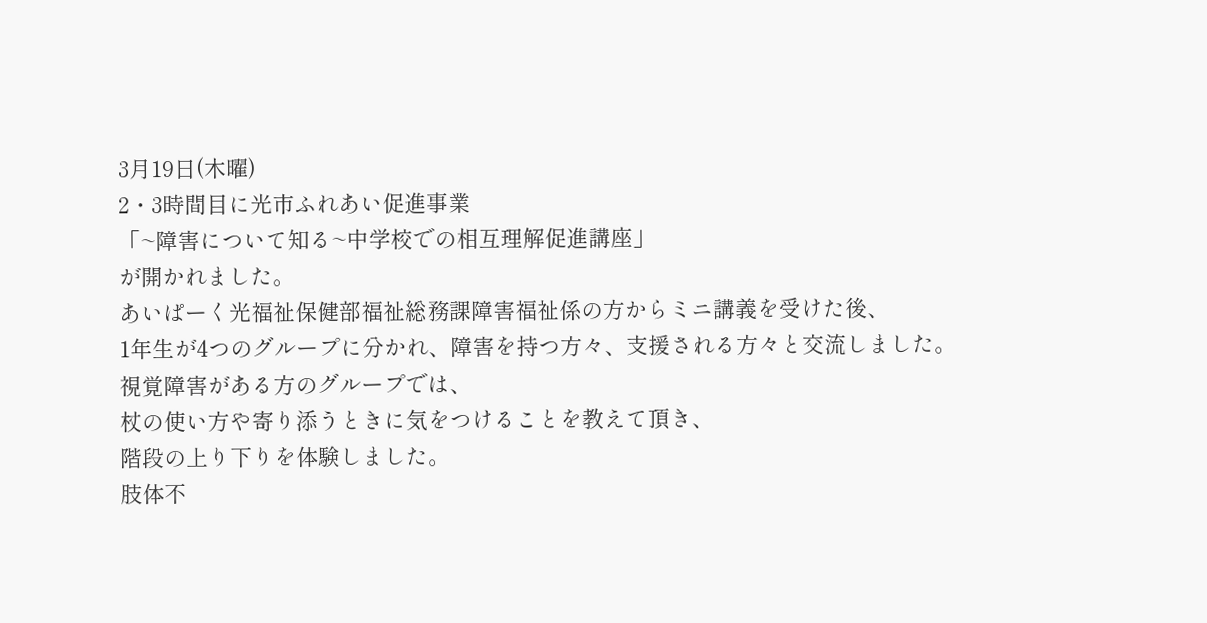3月19日(木曜)
2・3時間目に光市ふれあい促進事業
「~障害について知る~中学校での相互理解促進講座」
が開かれました。
あいぱーく光福祉保健部福祉総務課障害福祉係の方からミニ講義を受けた後、
1年生が4つのグループに分かれ、障害を持つ方々、支援される方々と交流しました。
視覚障害がある方のグループでは、
杖の使い方や寄り添うときに気をつけることを教えて頂き、
階段の上り下りを体験しました。
肢体不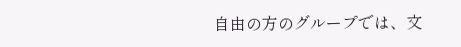自由の方のグループでは、文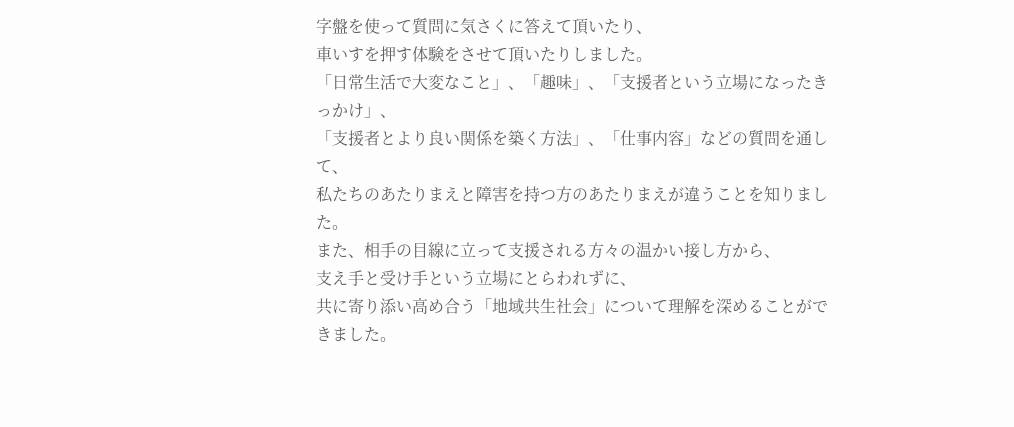字盤を使って質問に気さくに答えて頂いたり、
車いすを押す体験をさせて頂いたりしました。
「日常生活で大変なこと」、「趣味」、「支援者という立場になったきっかけ」、
「支援者とより良い関係を築く方法」、「仕事内容」などの質問を通して、
私たちのあたりまえと障害を持つ方のあたりまえが違うことを知りました。
また、相手の目線に立って支援される方々の温かい接し方から、
支え手と受け手という立場にとらわれずに、
共に寄り添い高め合う「地域共生社会」について理解を深めることができました。